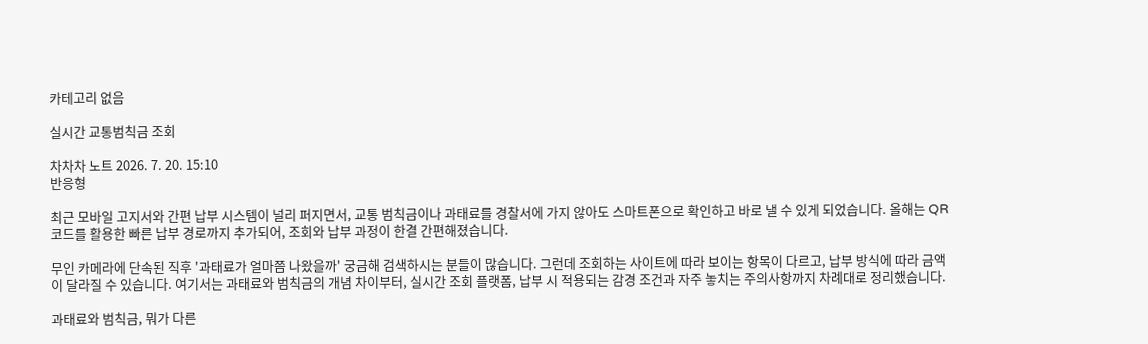카테고리 없음

실시간 교통범칙금 조회

차차차 노트 2026. 7. 20. 15:10
반응형

최근 모바일 고지서와 간편 납부 시스템이 널리 퍼지면서, 교통 범칙금이나 과태료를 경찰서에 가지 않아도 스마트폰으로 확인하고 바로 낼 수 있게 되었습니다. 올해는 QR 코드를 활용한 빠른 납부 경로까지 추가되어, 조회와 납부 과정이 한결 간편해졌습니다.

무인 카메라에 단속된 직후 '과태료가 얼마쯤 나왔을까' 궁금해 검색하시는 분들이 많습니다. 그런데 조회하는 사이트에 따라 보이는 항목이 다르고, 납부 방식에 따라 금액이 달라질 수 있습니다. 여기서는 과태료와 범칙금의 개념 차이부터, 실시간 조회 플랫폼, 납부 시 적용되는 감경 조건과 자주 놓치는 주의사항까지 차례대로 정리했습니다.

과태료와 범칙금, 뭐가 다른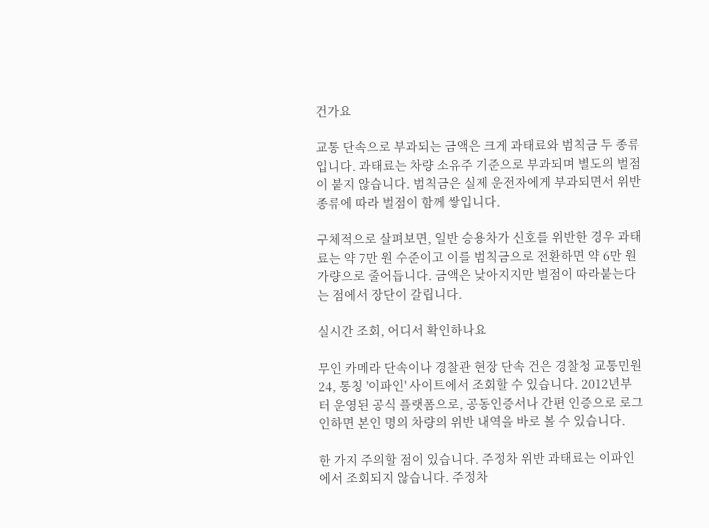건가요

교통 단속으로 부과되는 금액은 크게 과태료와 범칙금 두 종류입니다. 과태료는 차량 소유주 기준으로 부과되며 별도의 벌점이 붙지 않습니다. 범칙금은 실제 운전자에게 부과되면서 위반 종류에 따라 벌점이 함께 쌓입니다.

구체적으로 살펴보면, 일반 승용차가 신호를 위반한 경우 과태료는 약 7만 원 수준이고 이를 범칙금으로 전환하면 약 6만 원가량으로 줄어듭니다. 금액은 낮아지지만 벌점이 따라붙는다는 점에서 장단이 갈립니다.

실시간 조회, 어디서 확인하나요

무인 카메라 단속이나 경찰관 현장 단속 건은 경찰청 교통민원24, 통칭 '이파인' 사이트에서 조회할 수 있습니다. 2012년부터 운영된 공식 플랫폼으로, 공동인증서나 간편 인증으로 로그인하면 본인 명의 차량의 위반 내역을 바로 볼 수 있습니다.

한 가지 주의할 점이 있습니다. 주정차 위반 과태료는 이파인에서 조회되지 않습니다. 주정차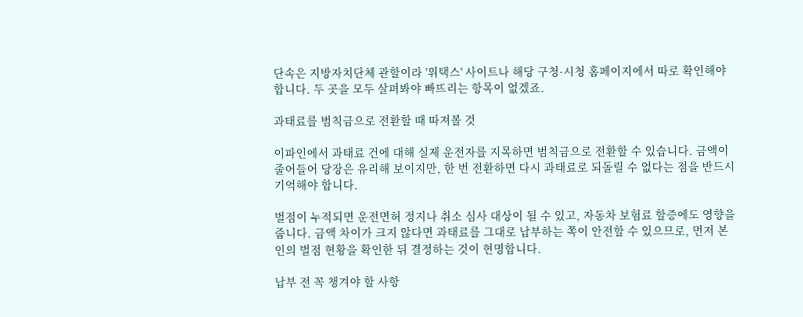단속은 지방자치단체 관할이라 '위택스' 사이트나 해당 구청·시청 홈페이지에서 따로 확인해야 합니다. 두 곳을 모두 살펴봐야 빠뜨리는 항목이 없겠죠.

과태료를 범칙금으로 전환할 때 따져볼 것

이파인에서 과태료 건에 대해 실제 운전자를 지목하면 범칙금으로 전환할 수 있습니다. 금액이 줄어들어 당장은 유리해 보이지만, 한 번 전환하면 다시 과태료로 되돌릴 수 없다는 점을 반드시 기억해야 합니다.

벌점이 누적되면 운전면허 정지나 취소 심사 대상이 될 수 있고, 자동차 보험료 할증에도 영향을 줍니다. 금액 차이가 크지 않다면 과태료를 그대로 납부하는 쪽이 안전할 수 있으므로, 먼저 본인의 벌점 현황을 확인한 뒤 결정하는 것이 현명합니다.

납부 전 꼭 챙겨야 할 사항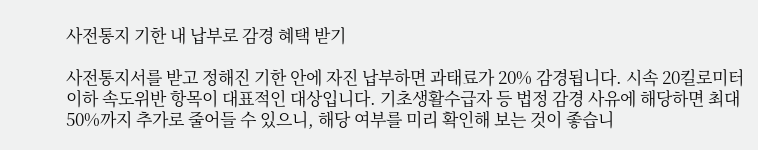사전통지 기한 내 납부로 감경 혜택 받기

사전통지서를 받고 정해진 기한 안에 자진 납부하면 과태료가 20% 감경됩니다. 시속 20킬로미터 이하 속도위반 항목이 대표적인 대상입니다. 기초생활수급자 등 법정 감경 사유에 해당하면 최대 50%까지 추가로 줄어들 수 있으니, 해당 여부를 미리 확인해 보는 것이 좋습니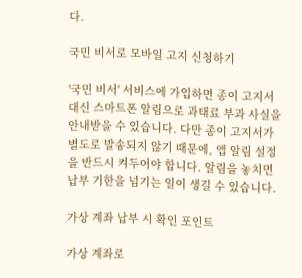다.

국민 비서로 모바일 고지 신청하기

'국민 비서' 서비스에 가입하면 종이 고지서 대신 스마트폰 알림으로 과태료 부과 사실을 안내받을 수 있습니다. 다만 종이 고지서가 별도로 발송되지 않기 때문에, 앱 알림 설정을 반드시 켜두어야 합니다. 알림을 놓치면 납부 기한을 넘기는 일이 생길 수 있습니다.

가상 계좌 납부 시 확인 포인트

가상 계좌로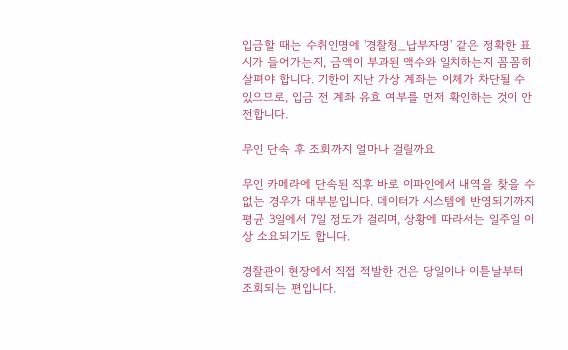입금할 때는 수취인명에 '경찰청_납부자명' 같은 정확한 표시가 들어가는지, 금액이 부과된 액수와 일치하는지 꼼꼼히 살펴야 합니다. 기한이 지난 가상 계좌는 이체가 차단될 수 있으므로, 입금 전 계좌 유효 여부를 먼저 확인하는 것이 안전합니다.

무인 단속 후 조회까지 얼마나 걸릴까요

무인 카메라에 단속된 직후 바로 이파인에서 내역을 찾을 수 없는 경우가 대부분입니다. 데이터가 시스템에 반영되기까지 평균 3일에서 7일 정도가 걸리며, 상황에 따라서는 일주일 이상 소요되기도 합니다.

경찰관이 현장에서 직접 적발한 건은 당일이나 이튿날부터 조회되는 편입니다.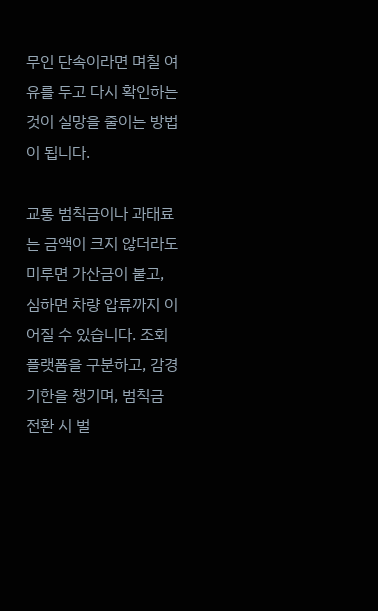무인 단속이라면 며칠 여유를 두고 다시 확인하는 것이 실망을 줄이는 방법이 됩니다.

교통 범칙금이나 과태료는 금액이 크지 않더라도 미루면 가산금이 붙고, 심하면 차량 압류까지 이어질 수 있습니다. 조회 플랫폼을 구분하고, 감경 기한을 챙기며, 범칙금 전환 시 벌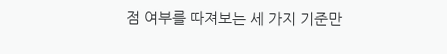점 여부를 따져보는 세 가지 기준만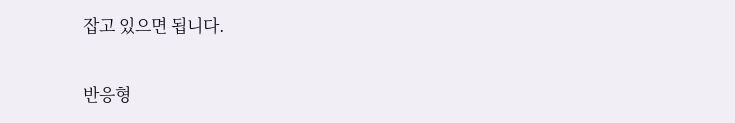잡고 있으면 됩니다.

반응형